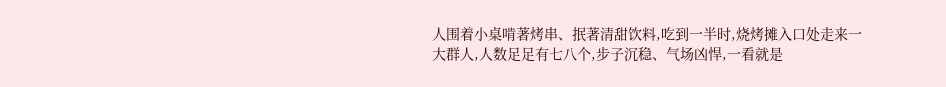人围着小桌啃著烤串、抿著清甜饮料,吃到一半时,烧烤摊入口处走来一大群人,人数足足有七八个,步子沉稳、气场凶悍,一看就是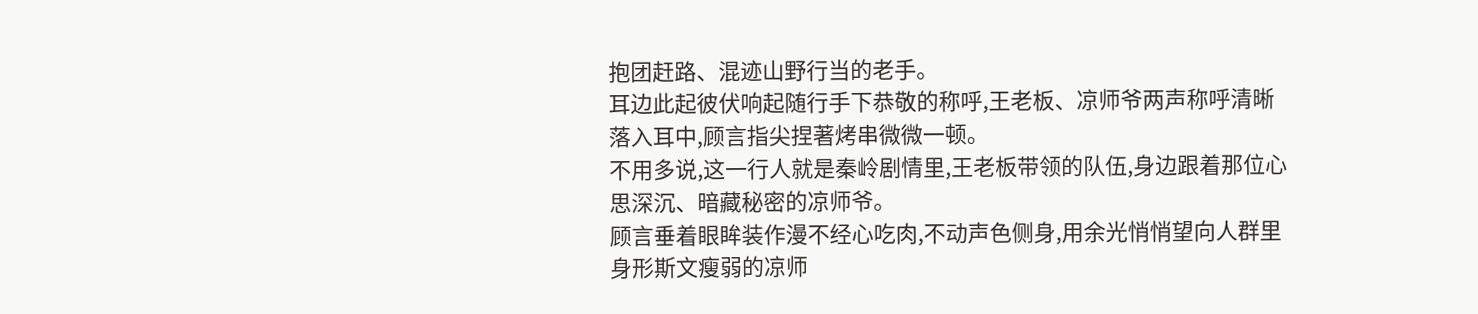抱团赶路、混迹山野行当的老手。
耳边此起彼伏响起随行手下恭敬的称呼,王老板、凉师爷两声称呼清晰落入耳中,顾言指尖捏著烤串微微一顿。
不用多说,这一行人就是秦岭剧情里,王老板带领的队伍,身边跟着那位心思深沉、暗藏秘密的凉师爷。
顾言垂着眼眸装作漫不经心吃肉,不动声色侧身,用余光悄悄望向人群里身形斯文瘦弱的凉师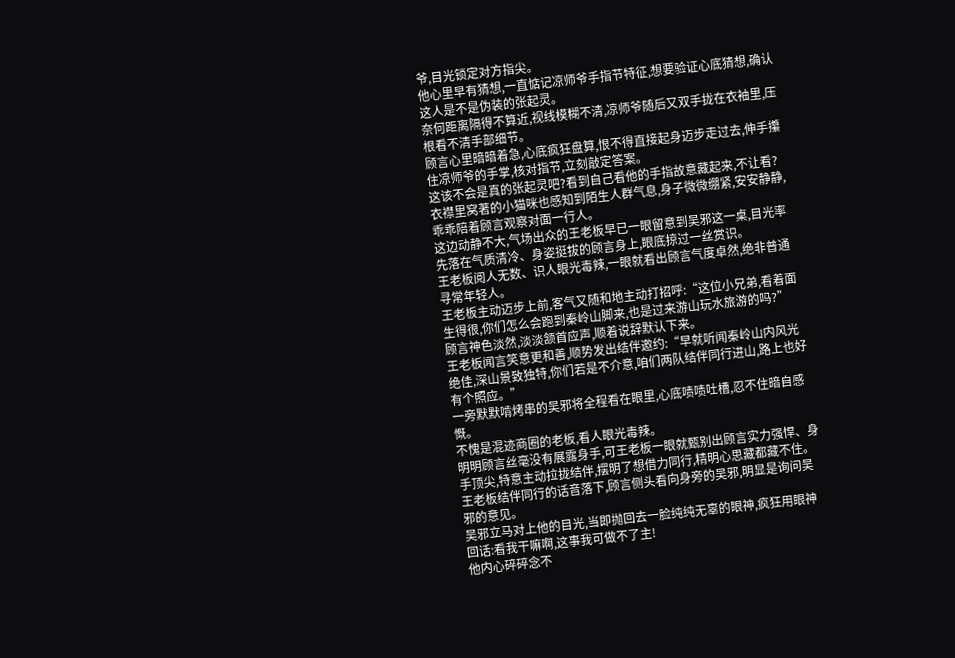爷,目光锁定对方指尖。
他心里早有猜想,一直惦记凉师爷手指节特征,想要验证心底猜想,确认这人是不是伪装的张起灵。
奈何距离隔得不算近,视线模糊不清,凉师爷随后又双手拢在衣袖里,压根看不清手部细节。
顾言心里暗暗着急,心底疯狂盘算,恨不得直接起身迈步走过去,伸手攥住凉师爷的手掌,核对指节,立刻敲定答案。
这该不会是真的张起灵吧?看到自己看他的手指故意藏起来,不让看?
衣襟里窝著的小猫咪也感知到陌生人群气息,身子微微绷紧,安安静静,乖乖陪着顾言观察对面一行人。
这边动静不大,气场出众的王老板早已一眼留意到吴邪这一桌,目光率先落在气质清冷、身姿挺拔的顾言身上,眼底掠过一丝赏识。
王老板阅人无数、识人眼光毒辣,一眼就看出顾言气度卓然,绝非普通寻常年轻人。
王老板主动迈步上前,客气又随和地主动打招呼:“这位小兄弟,看着面生得很,你们怎么会跑到秦岭山脚来,也是过来游山玩水旅游的吗?”
顾言神色淡然,淡淡颔首应声,顺着说辞默认下来。
王老板闻言笑意更和善,顺势发出结伴邀约:“早就听闻秦岭山内风光绝佳,深山景致独特,你们若是不介意,咱们两队结伴同行进山,路上也好有个照应。”
一旁默默啃烤串的吴邪将全程看在眼里,心底啧啧吐槽,忍不住暗自感慨。
不愧是混迹商圈的老板,看人眼光毒辣。
明明顾言丝毫没有展露身手,可王老板一眼就甄别出顾言实力强悍、身手顶尖,特意主动拉拢结伴,摆明了想借力同行,精明心思藏都藏不住。
王老板结伴同行的话音落下,顾言侧头看向身旁的吴邪,明显是询问吴邪的意见。
吴邪立马对上他的目光,当即抛回去一脸纯纯无辜的眼神,疯狂用眼神回话:看我干嘛啊,这事我可做不了主!
他内心碎碎念不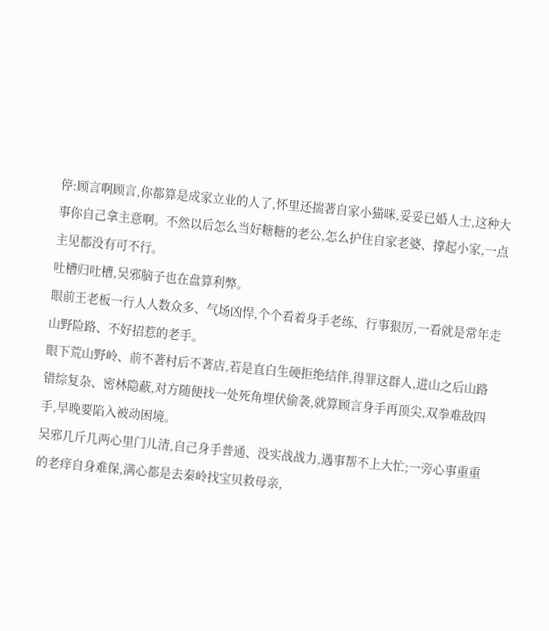停:顾言啊顾言,你都算是成家立业的人了,怀里还揣著自家小猫咪,妥妥已婚人士,这种大事你自己拿主意啊。不然以后怎么当好糖糖的老公,怎么护住自家老婆、撑起小家,一点主见都没有可不行。
吐槽归吐槽,吴邪脑子也在盘算利弊。
眼前王老板一行人人数众多、气场凶悍,个个看着身手老练、行事狠厉,一看就是常年走山野险路、不好招惹的老手。
眼下荒山野岭、前不著村后不著店,若是直白生硬拒绝结伴,得罪这群人,进山之后山路错综复杂、密林隐蔽,对方随便找一处死角埋伏偷袭,就算顾言身手再顶尖,双拳难敌四手,早晚要陷入被动困境。
吴邪几斤几两心里门儿清,自己身手普通、没实战战力,遇事帮不上大忙;一旁心事重重的老痒自身难保,满心都是去秦岭找宝贝救母亲,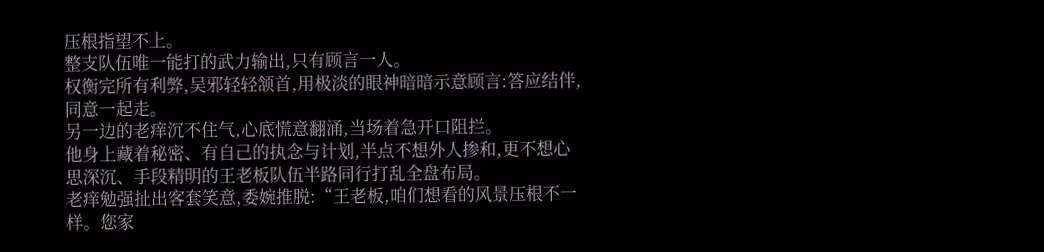压根指望不上。
整支队伍唯一能打的武力输出,只有顾言一人。
权衡完所有利弊,吴邪轻轻颔首,用极淡的眼神暗暗示意顾言:答应结伴,同意一起走。
另一边的老痒沉不住气,心底慌意翻涌,当场着急开口阻拦。
他身上藏着秘密、有自己的执念与计划,半点不想外人掺和,更不想心思深沉、手段精明的王老板队伍半路同行打乱全盘布局。
老痒勉强扯出客套笑意,委婉推脱:“王老板,咱们想看的风景压根不一样。您家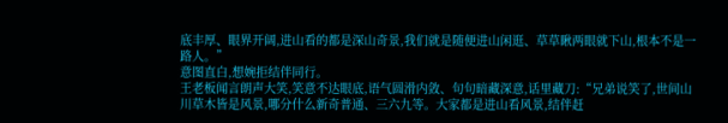底丰厚、眼界开阔,进山看的都是深山奇景,我们就是随便进山闲逛、草草瞅两眼就下山,根本不是一路人。”
意图直白,想婉拒结伴同行。
王老板闻言朗声大笑,笑意不达眼底,语气圆滑内敛、句句暗藏深意,话里藏刀:“兄弟说笑了,世间山川草木皆是风景,哪分什么新奇普通、三六九等。大家都是进山看风景,结伴赶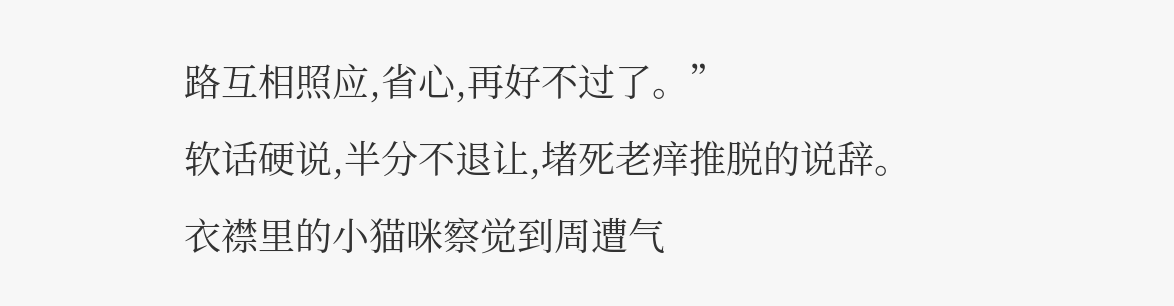路互相照应,省心,再好不过了。”
软话硬说,半分不退让,堵死老痒推脱的说辞。
衣襟里的小猫咪察觉到周遭气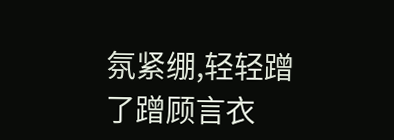氛紧绷,轻轻蹭了蹭顾言衣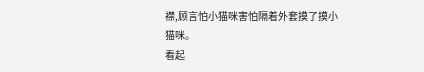襟,顾言怕小猫咪害怕隔着外套摸了摸小猫咪。
看起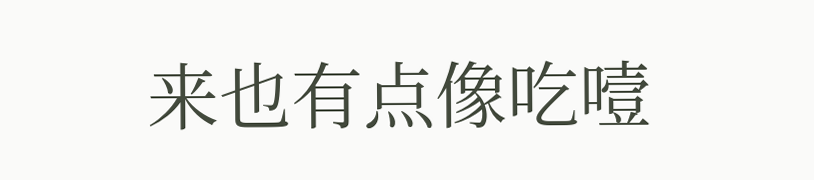来也有点像吃噎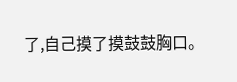了,自己摸了摸鼓鼓胸口。